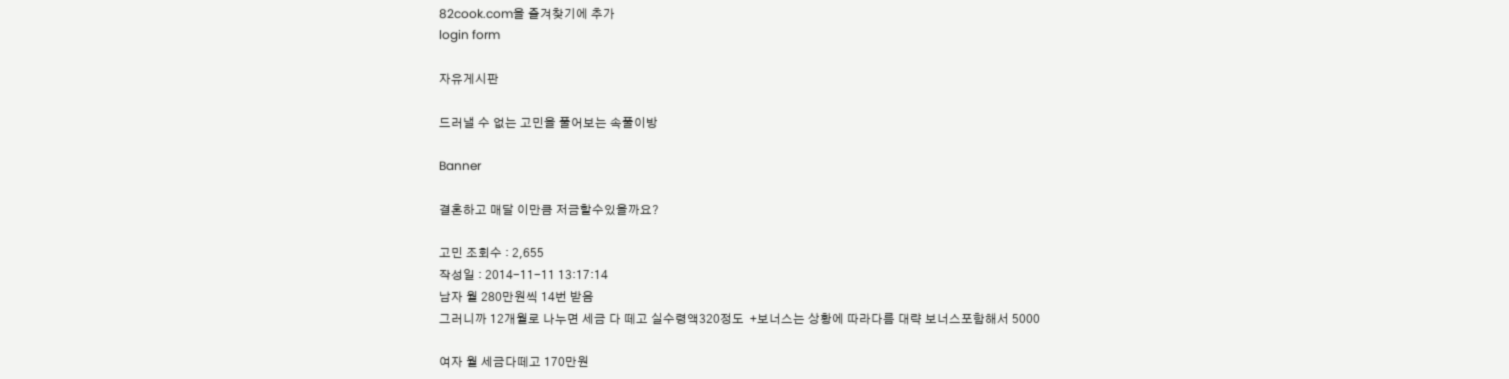82cook.com을 즐겨찾기에 추가
login form

자유게시판

드러낼 수 없는 고민을 풀어보는 속풀이방

Banner

결혼하고 매달 이만큼 저금할수있을까요?

고민 조회수 : 2,655
작성일 : 2014-11-11 13:17:14
남자 월 280만원씩 14번 받음
그러니까 12개월로 나누면 세금 다 떼고 실수령액320정도  +보너스는 상황에 따라다름 대략 보너스포함해서 5000

여자 월 세금다떼고 170만원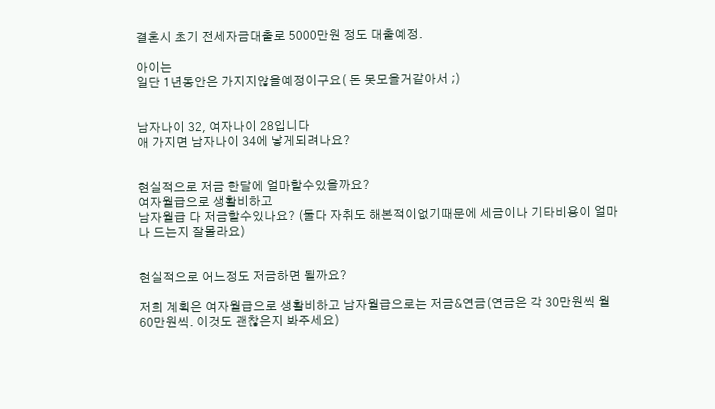결혼시 초기 전세자금대출로 5000만원 정도 대출예정.

아이는
일단 1년동안은 가지지않을예정이구요( 돈 못모을거같아서 ;)


남자나이 32, 여자나이 28입니다
애 가지면 남자나이 34에 낳게되려나요?


현실적으로 저금 한달에 얼마할수있을까요?
여자월급으로 생활비하고
남자월급 다 저금할수있나요? (둘다 자취도 해본적이없기때문에 세금이나 기타비용이 얼마나 드는지 잘몰라요)


현실적으로 어느정도 저금하면 될까요?

저희 계획은 여자월급으로 생활비하고 남자월급으로는 저금&연금(연금은 각 30만원씩 월 60만원씩. 이것도 괜찮은지 봐주세요)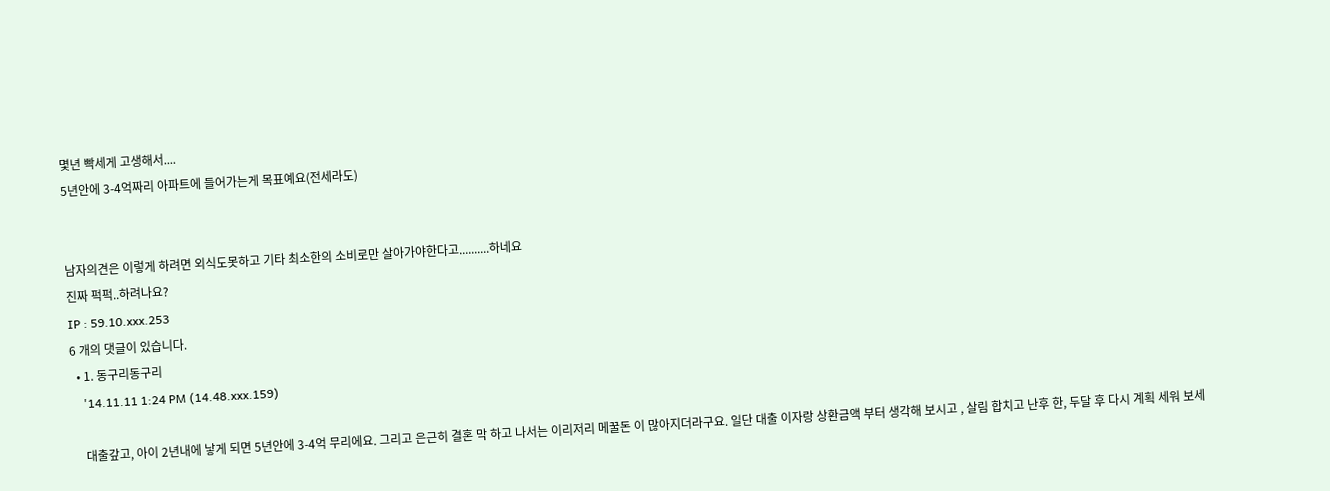몇년 빡세게 고생해서....
5년안에 3-4억짜리 아파트에 들어가는게 목표예요(전세라도)


남자의견은 이렇게 하려면 외식도못하고 기타 최소한의 소비로만 살아가야한다고..........하네요
진짜 퍽퍽..하려나요?
IP : 59.10.xxx.253
6 개의 댓글이 있습니다.
  • 1. 동구리동구리
    '14.11.11 1:24 PM (14.48.xxx.159)

    대출갚고, 아이 2년내에 낳게 되면 5년안에 3-4억 무리에요. 그리고 은근히 결혼 막 하고 나서는 이리저리 메꿀돈 이 많아지더라구요. 일단 대출 이자랑 상환금액 부터 생각해 보시고 , 살림 합치고 난후 한, 두달 후 다시 계획 세워 보세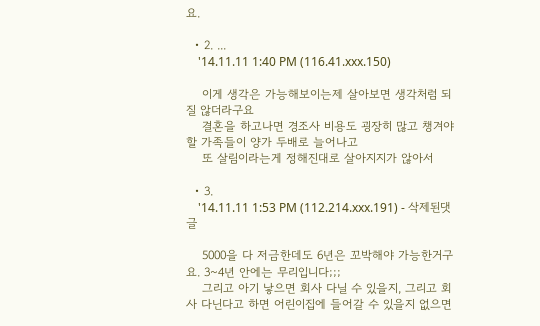요.

  • 2. ...
    '14.11.11 1:40 PM (116.41.xxx.150)

    이게 생각은 가능해보이는제 살아보면 생각처럼 되질 않더라구요
    결혼을 하고나면 경조사 비용도 굉장히 많고 챙겨야 할 가족들이 양가 두배로 늘어나고
    또 살림이라는게 정해진대로 살아지지가 않아서

  • 3.
    '14.11.11 1:53 PM (112.214.xxx.191) - 삭제된댓글

    5000을 다 저금한데도 6년은 꼬박해야 가능한거구요. 3~4년 안에는 무리입니다;;;
    그리고 아기 낳으면 회사 다닐 수 있을지, 그리고 회사 다닌다고 하면 어린이집에 들어갈 수 있을지 없으면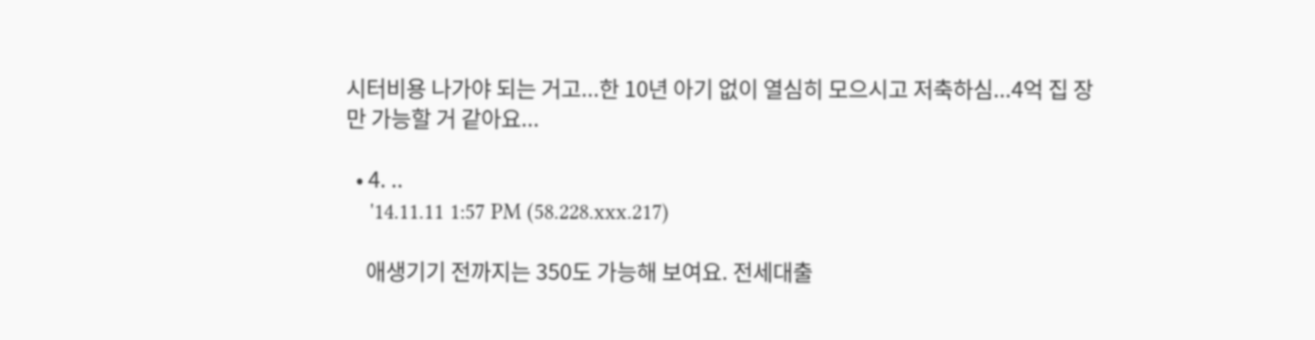시터비용 나가야 되는 거고...한 10년 아기 없이 열심히 모으시고 저축하심...4억 집 장만 가능할 거 같아요...

  • 4. ..
    '14.11.11 1:57 PM (58.228.xxx.217)

    애생기기 전까지는 350도 가능해 보여요. 전세대출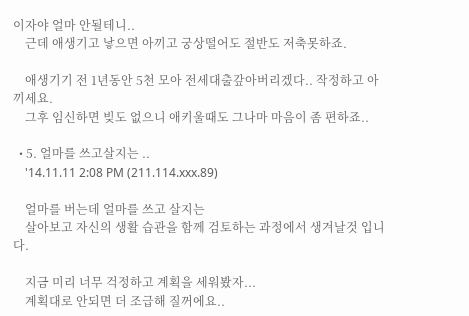이자야 얼마 안될테니..
    근데 애생기고 낳으면 아끼고 궁상떨어도 절반도 저축못하죠.

    애생기기 전 1년동안 5천 모아 전세대출갚아버리겠다.. 작정하고 아끼세요.
    그후 임신하면 빚도 없으니 애키울때도 그나마 마음이 좀 편하죠..

  • 5. 얼마를 쓰고살지는 ..
    '14.11.11 2:08 PM (211.114.xxx.89)

    얼마를 버는데 얼마를 쓰고 살지는
    살아보고 자신의 생활 습관을 함께 검토하는 과정에서 생겨날것 입니다.

    지금 미리 너무 걱정하고 계획을 세워봤자...
    계획대로 안되면 더 조급해 질꺼에요..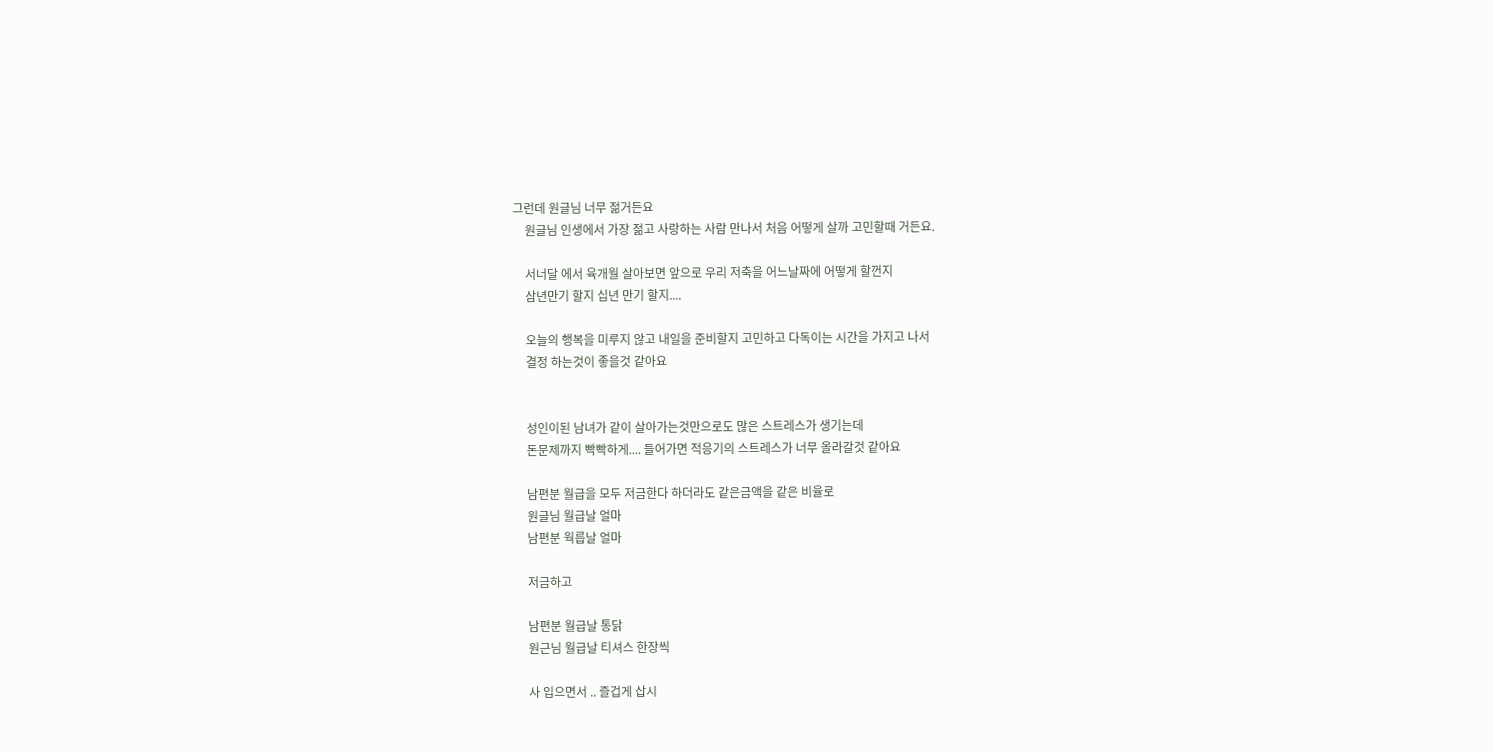그런데 원글님 너무 젊거든요
    원글님 인생에서 가장 젊고 사랑하는 사람 만나서 처음 어떻게 살까 고민할때 거든요.

    서너달 에서 육개월 살아보면 앞으로 우리 저축을 어느날짜에 어떻게 할껀지
    삼년만기 할지 십년 만기 할지....

    오늘의 행복을 미루지 않고 내일을 준비할지 고민하고 다독이는 시간을 가지고 나서
    결정 하는것이 좋을것 같아요


    성인이된 남녀가 같이 살아가는것만으로도 많은 스트레스가 생기는데
    돈문제까지 빡빡하게.... 들어가면 적응기의 스트레스가 너무 올라갈것 같아요

    남편분 월급을 모두 저금한다 하더라도 같은금액을 같은 비율로
    원글님 월급날 얼마
    남편분 웍릅날 얼마

    저금하고

    남편분 월급날 통닭
    원근님 월급날 티셔스 한장씩

    사 입으면서 .. 즐겁게 삽시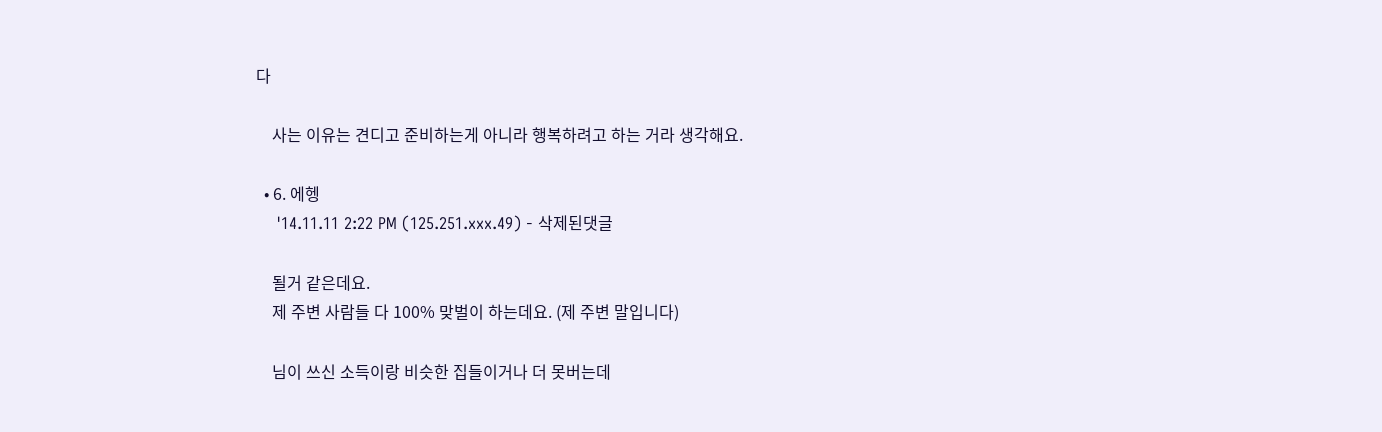다

    사는 이유는 견디고 준비하는게 아니라 행복하려고 하는 거라 생각해요.

  • 6. 에헹
    '14.11.11 2:22 PM (125.251.xxx.49) - 삭제된댓글

    될거 같은데요.
    제 주변 사람들 다 100% 맞벌이 하는데요. (제 주변 말입니다)

    님이 쓰신 소득이랑 비슷한 집들이거나 더 못버는데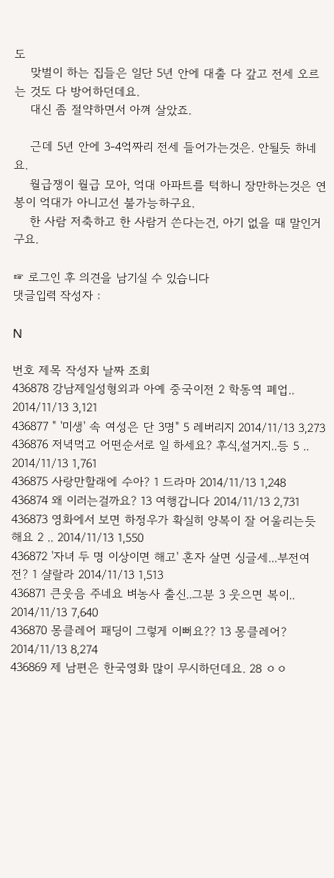도
    맞벌이 하는 집들은 일단 5년 안에 대출 다 갚고 전세 오르는 것도 다 방어하던데요.
    대신 좀 절약하면서 아껴 살았죠.

    근데 5년 안에 3-4억짜리 전세 들어가는것은. 안될듯 하네요.
    월급쟁이 월급 모아, 억대 아파트를 턱하니 장만하는것은 연봉이 억대가 아니고선 불가능하구요.
    한 사람 저축하고 한 사람거 쓴다는건, 아기 없을 때 말인거구요.

☞ 로그인 후 의견을 남기실 수 있습니다
댓글입력 작성자 :

N

번호 제목 작성자 날짜 조회
436878 강남제일성형외과 아예 중국이전 2 학동역 폐업.. 2014/11/13 3,121
436877 " '미생' 속 여성은 단 3명" 5 레버리지 2014/11/13 3,273
436876 저녁먹고 어떤순서로 일 하세요? 후식,설거지..등 5 .. 2014/11/13 1,761
436875 사랑만할래에 수아? 1 드라마 2014/11/13 1,248
436874 왜 이러는걸까요? 13 여행갑니다 2014/11/13 2,731
436873 영화에서 보면 하정우가 확실히 양복이 잘 어울리는듯해요 2 .. 2014/11/13 1,550
436872 '자녀 두 명 이상이면 해고' 혼자 살면 싱글세...부전여전? 1 샬랄라 2014/11/13 1,513
436871 큰웃음 주네요 벼농사 출신..그분 3 웃으면 복이.. 2014/11/13 7,640
436870 몽클레어 패딩이 그렇게 이뻐요?? 13 몽클레어? 2014/11/13 8,274
436869 제 남편은 한국영화 많이 무시하던데요. 28 ㅇㅇ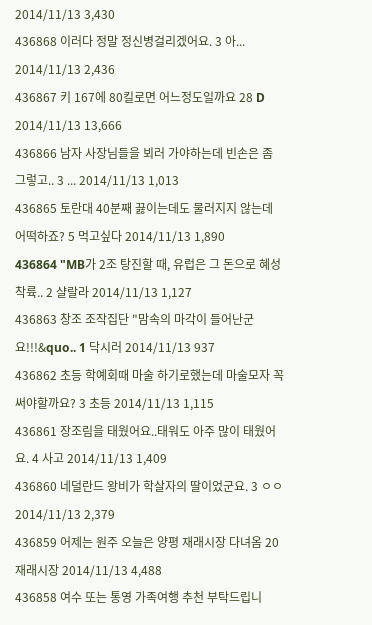2014/11/13 3,430
436868 이러다 정말 정신병걸리겠어요. 3 아... 2014/11/13 2,436
436867 키 167에 80킬로면 어느정도일까요 28 D 2014/11/13 13,666
436866 남자 사장님들을 뵈러 가야하는데 빈손은 좀 그렇고.. 3 ... 2014/11/13 1,013
436865 토란대 40분째 끓이는데도 물러지지 않는데 어떡하죠? 5 먹고싶다 2014/11/13 1,890
436864 "MB가 2조 탕진할 때, 유럽은 그 돈으로 혜성 착륙.. 2 샬랄라 2014/11/13 1,127
436863 창조 조작집단 "맘속의 마각이 들어난군요!!!&quo.. 1 닥시러 2014/11/13 937
436862 초등 학예회때 마술 하기로했는데 마술모자 꼭써야할까요? 3 초등 2014/11/13 1,115
436861 장조림을 태웠어요..태워도 아주 많이 태웠어요. 4 사고 2014/11/13 1,409
436860 네덜란드 왕비가 학살자의 딸이었군요. 3 ㅇㅇ 2014/11/13 2,379
436859 어제는 원주 오늘은 양평 재래시장 다녀옴 20 재래시장 2014/11/13 4,488
436858 여수 또는 통영 가족여행 추천 부탁드립니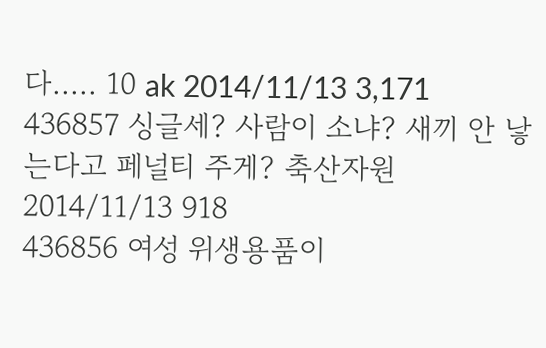다..... 10 ak 2014/11/13 3,171
436857 싱글세? 사람이 소냐? 새끼 안 낳는다고 페널티 주게? 축산자원 2014/11/13 918
436856 여성 위생용품이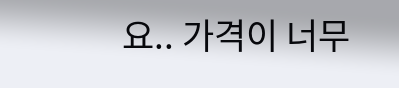요.. 가격이 너무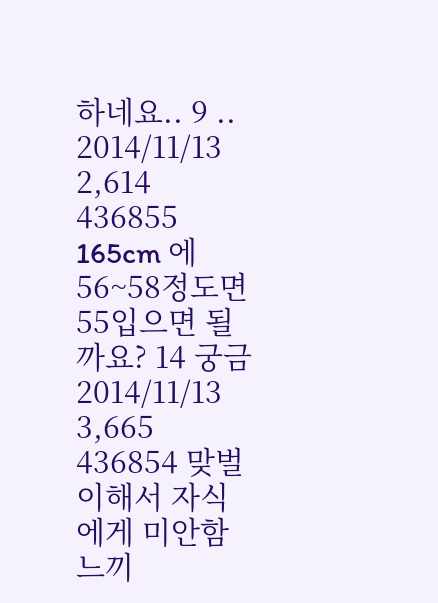하네요.. 9 .. 2014/11/13 2,614
436855 165cm 에 56~58정도면 55입으면 될까요? 14 궁금 2014/11/13 3,665
436854 맞벌이해서 자식에게 미안함 느끼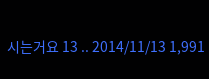시는거요 13 .. 2014/11/13 1,991